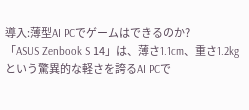導入:薄型AI PCでゲームはできるのか?
「ASUS Zenbook S 14」は、薄さ1.1cm、重さ1.2kgという驚異的な軽さを誇るAI PCで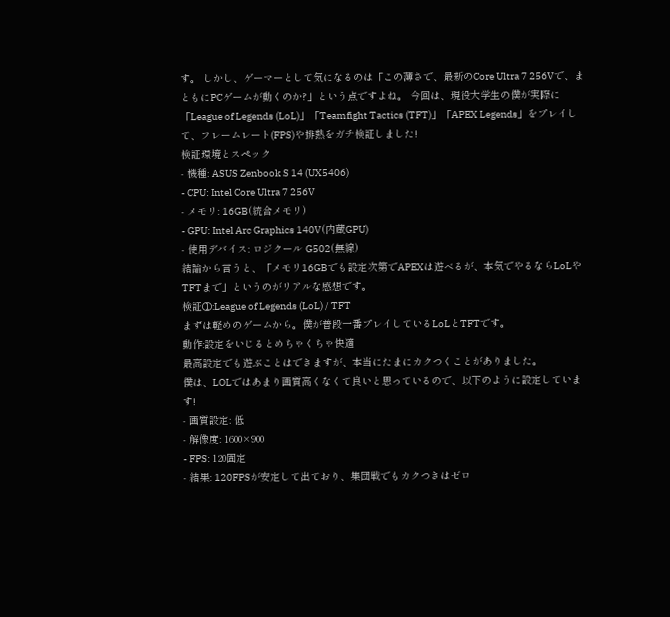す。 しかし、ゲーマーとして気になるのは「この薄さで、最新のCore Ultra 7 256Vで、まともにPCゲームが動くのか?」という点ですよね。 今回は、現役大学生の僕が実際に「League of Legends (LoL)」「Teamfight Tactics (TFT)」「APEX Legends」をプレイして、フレームレート(FPS)や排熱をガチ検証しました!
検証環境とスペック
- 機種: ASUS Zenbook S 14 (UX5406)
- CPU: Intel Core Ultra 7 256V
- メモリ: 16GB(統合メモリ)
- GPU: Intel Arc Graphics 140V(内蔵GPU)
- 使用デバイス: ロジクール G502(無線)
結論から言うと、「メモリ16GBでも設定次第でAPEXは遊べるが、本気でやるならLoLやTFTまで」というのがリアルな感想です。
検証①:League of Legends (LoL) / TFT
まずは軽めのゲームから。僕が普段一番プレイしているLoLとTFTです。
動作:設定をいじるとめちゃくちゃ快適
最高設定でも遊ぶことはできますが、本当にたまにカクつくことがありました。
僕は、LOLではあまり画質高くなくて良いと思っているので、以下のように設定しています!
- 画質設定: 低
- 解像度: 1600×900
- FPS: 120固定
- 結果: 120FPSが安定して出ており、集団戦でもカクつきはゼロ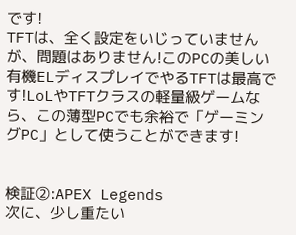です!
TFTは、全く設定をいじっていませんが、問題はありません!このPCの美しい有機ELディスプレイでやるTFTは最高です!LoLやTFTクラスの軽量級ゲームなら、この薄型PCでも余裕で「ゲーミングPC」として使うことができます!


検証②:APEX Legends
次に、少し重たい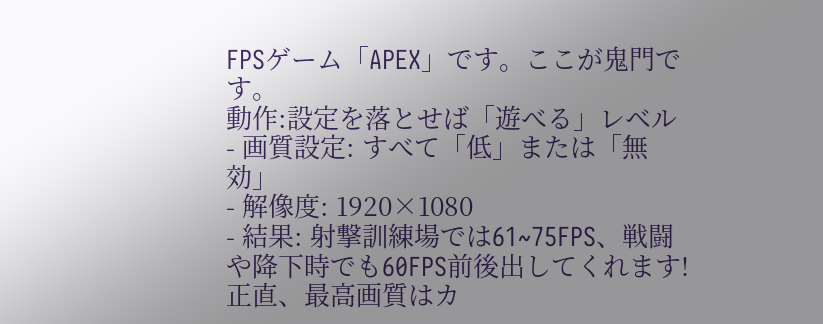FPSゲーム「APEX」です。ここが鬼門です。
動作:設定を落とせば「遊べる」レベル
- 画質設定: すべて「低」または「無効」
- 解像度: 1920×1080
- 結果: 射撃訓練場では61~75FPS、戦闘や降下時でも60FPS前後出してくれます!
正直、最高画質はカ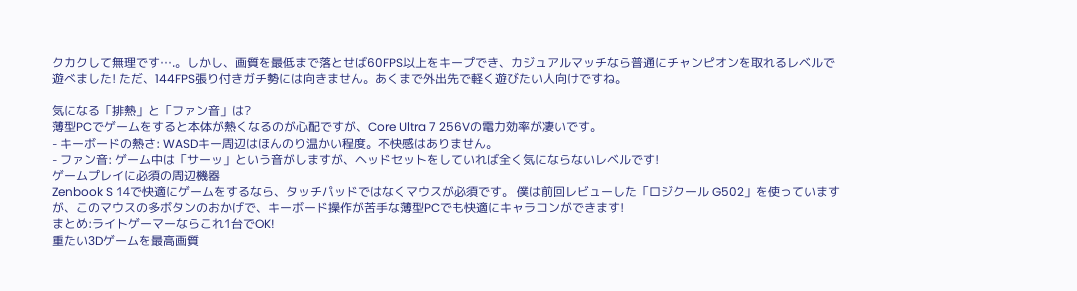クカクして無理です….。しかし、画質を最低まで落とせば60FPS以上をキープでき、カジュアルマッチなら普通にチャンピオンを取れるレベルで遊べました! ただ、144FPS張り付きガチ勢には向きません。あくまで外出先で軽く遊びたい人向けですね。

気になる「排熱」と「ファン音」は?
薄型PCでゲームをすると本体が熱くなるのが心配ですが、Core Ultra 7 256Vの電力効率が凄いです。
- キーボードの熱さ: WASDキー周辺はほんのり温かい程度。不快感はありません。
- ファン音: ゲーム中は「サーッ」という音がしますが、ヘッドセットをしていれば全く気にならないレベルです!
ゲームプレイに必須の周辺機器
Zenbook S 14で快適にゲームをするなら、タッチパッドではなくマウスが必須です。 僕は前回レビューした「ロジクール G502」を使っていますが、このマウスの多ボタンのおかげで、キーボード操作が苦手な薄型PCでも快適にキャラコンができます!
まとめ:ライトゲーマーならこれ1台でOK!
重たい3Dゲームを最高画質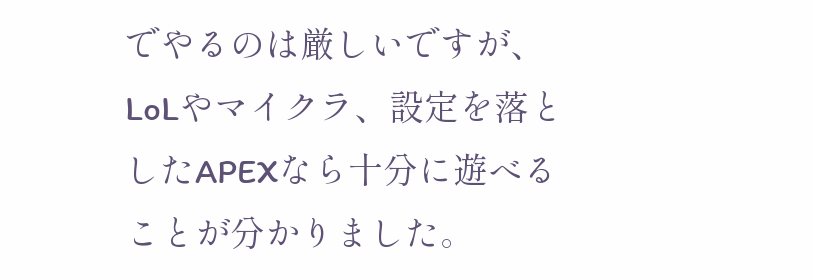でやるのは厳しいですが、LoLやマイクラ、設定を落としたAPEXなら十分に遊べることが分かりました。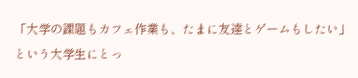「大学の課題もカフェ作業も、たまに友達とゲームもしたい」という大学生にとっ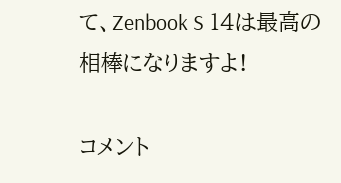て、Zenbook S 14は最高の相棒になりますよ!

コメント